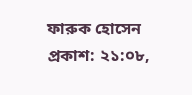ফারুক হোসেন
প্রকাশ: ২১:০৮,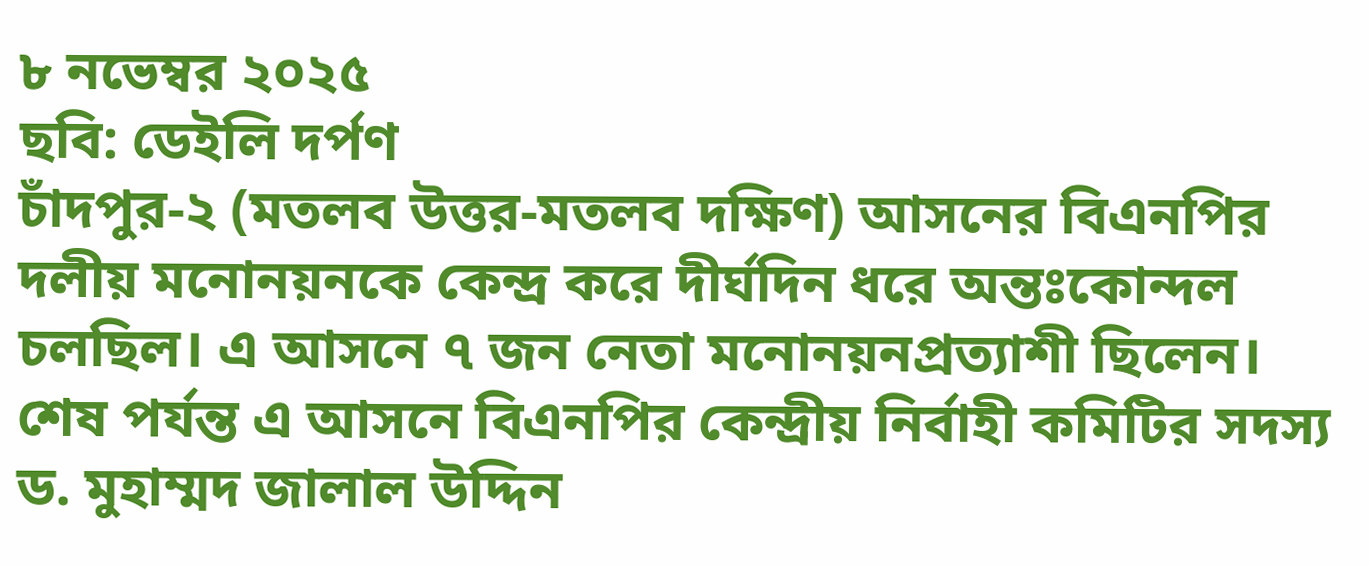৮ নভেম্বর ২০২৫
ছবি: ডেইলি দর্পণ
চাঁদপুর-২ (মতলব উত্তর-মতলব দক্ষিণ) আসনের বিএনপির দলীয় মনোনয়নকে কেন্দ্র করে দীর্ঘদিন ধরে অন্তঃকোন্দল চলছিল। এ আসনে ৭ জন নেতা মনোনয়নপ্রত্যাশী ছিলেন। শেষ পর্যন্ত এ আসনে বিএনপির কেন্দ্রীয় নির্বাহী কমিটির সদস্য ড. মুহাম্মদ জালাল উদ্দিন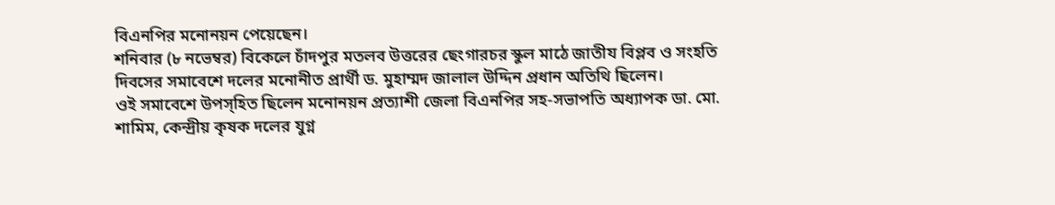বিএনপির মনোনয়ন পেয়েছেন।
শনিবার (৮ নভেম্বর) বিকেলে চাঁদপুর মতলব উত্তরের ছেংগারচর স্কুল মাঠে জাতীয বিপ্লব ও সংহতি দিবসের সমাবেশে দলের মনোনীত প্রার্থী ড. মুহাম্মদ জালাল উদ্দিন প্রধান অতিথি ছিলেন।
ওই সমাবেশে উপস্হিত ছিলেন মনোনয়ন প্রত্যাশী জেলা বিএনপির সহ-সভাপতি অধ্যাপক ডা. মো. শামিম, কেন্দ্রীয় কৃষক দলের যুগ্ন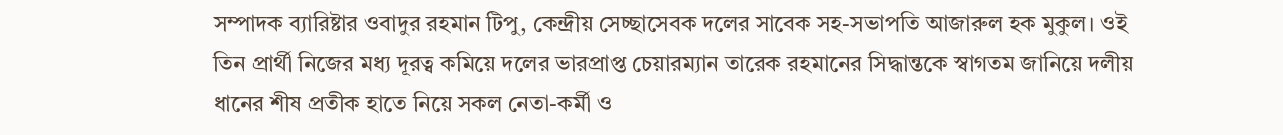সম্পাদক ব্যারিষ্টার ওবাদুর রহমান টিপু, কেন্দ্রীয় সেচ্ছাসেবক দলের সাবেক সহ-সভাপতি আজারুল হক মুকুল। ওই তিন প্রার্থী নিজের মধ্য দূরত্ব কমিয়ে দলের ভারপ্রাপ্ত চেয়ারম্যান তারেক রহমানের সিদ্ধান্তকে স্বাগতম জানিয়ে দলীয় ধানের শীষ প্রতীক হাতে নিয়ে সকল নেতা-কর্মী ও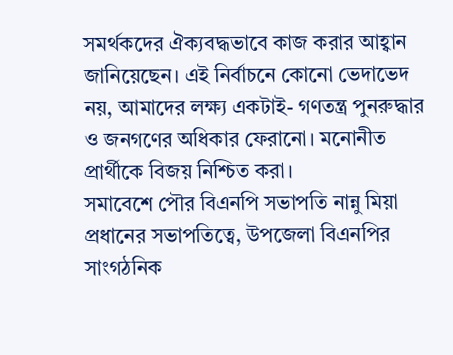সমর্থকদের ঐক্যবদ্ধভাবে কাজ করার আহ্বান জানিয়েছেন। এই নির্বাচনে কোনো ভেদাভেদ নয়, আমাদের লক্ষ্য একটাই- গণতন্ত্র পুনরুদ্ধার ও জনগণের অধিকার ফেরানো। মনোনীত প্রার্থীকে বিজয় নিশ্চিত করা।
সমাবেশে পৌর বিএনপি সভাপতি নান্নু মিয়া প্রধানের সভাপতিত্বে, উপজেলা বিএনপির সাংগঠনিক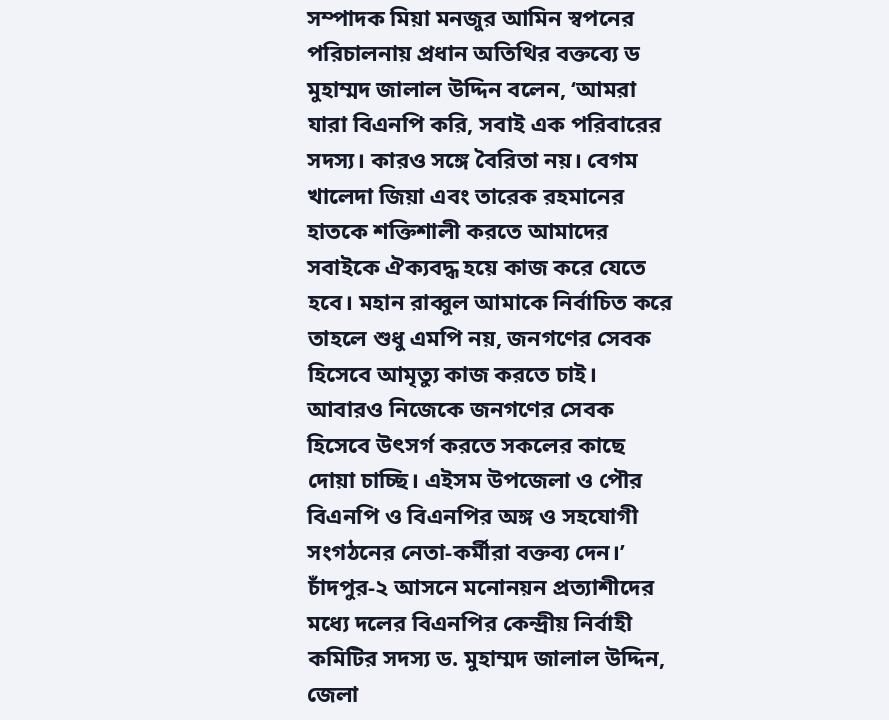সম্পাদক মিয়া মনজুর আমিন স্বপনের পরিচালনায় প্রধান অতিথির বক্তব্যে ড মুহাম্মদ জালাল উদ্দিন বলেন, ‘আমরা যারা বিএনপি করি, সবাই এক পরিবারের সদস্য। কারও সঙ্গে বৈরিতা নয়। বেগম খালেদা জিয়া এবং তারেক রহমানের হাতকে শক্তিশালী করতে আমাদের সবাইকে ঐক্যবদ্ধ হয়ে কাজ করে যেতে হবে। মহান রাব্বুল আমাকে নির্বাচিত করে তাহলে শুধু এমপি নয়, জনগণের সেবক হিসেবে আমৃত্যু কাজ করতে চাই। আবারও নিজেকে জনগণের সেবক হিসেবে উৎসর্গ করতে সকলের কাছে দোয়া চাচ্ছি। এইসম উপজেলা ও পৌর বিএনপি ও বিএনপির অঙ্গ ও সহযোগী সংগঠনের নেতা-কর্মীরা বক্তব্য দেন।’
চাঁদপুর-২ আসনে মনোনয়ন প্রত্যাশীদের মধ্যে দলের বিএনপির কেন্দ্রীয় নির্বাহী কমিটির সদস্য ড. মুহাম্মদ জালাল উদ্দিন, জেলা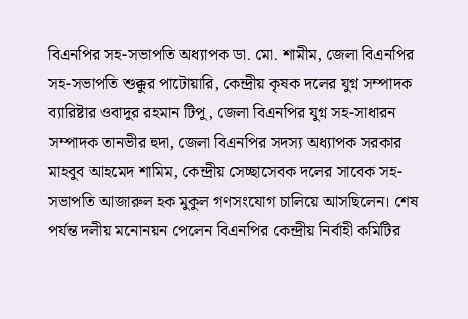বিএনপির সহ-সভাপতি অধ্যাপক ডা. মো. শামীম, জেলা বিএনপির সহ-সভাপতি শুক্কুর পাটোয়ারি, কেন্দ্রীয় কৃষক দলের যুগ্ন সম্পাদক ব্যারিষ্টার ওবাদুর রহমান টিপু, জেলা বিএনপির যুগ্ন সহ-সাধারন সম্পাদক তানভীর হুদা, জেলা বিএনপির সদস্য অধ্যাপক সরকার মাহবুব আহমেদ শামিম, কেন্দ্রীয় সেচ্ছাসেবক দলের সাবেক সহ-সভাপতি আজারুল হক মুকুল গণসংযোগ চালিয়ে আসছিলেন। শেষ পর্যন্ত দলীয় মনোনয়ন পেলেন বিএনপির কেন্দ্রীয় নির্বাহী কমিটির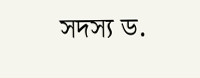সদস্য ড.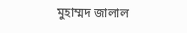মুহাম্মদ জালাল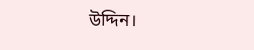উদ্দিন।